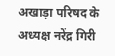अखाड़ा परिषद के अध्यक्ष नरेंद्र गिरी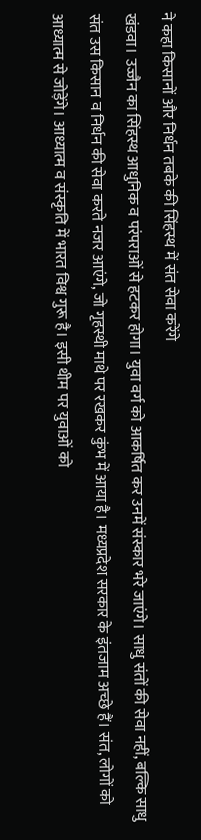ने कहा किसानों और निर्धन तबके की सिंहस्थ में संत सेवा करेंगे
खंडवा। उज्जैन का सिंहस्थ आधुनिक व परंपराओं से हटकर होगा। युवा वर्ग को आकर्षित कर उनमें संस्कार भरे जाएंगे। साधु संतों की सेवा नहीं, बल्कि साधु संत उस किसान व निर्धन की सेवा करते नजर आएंगे, जो गृहस्थी माथे पर रखकर कुंभ में आया है। मध्यप्रदेश सरकार के इंतजाम अच्छे हैं। संत, लोगों को आध्यात्म से जोड़ेंगे। आध्यात्म व संस्कृति में भारत विश्व गुरू है। इसी थीम पर युवाओं को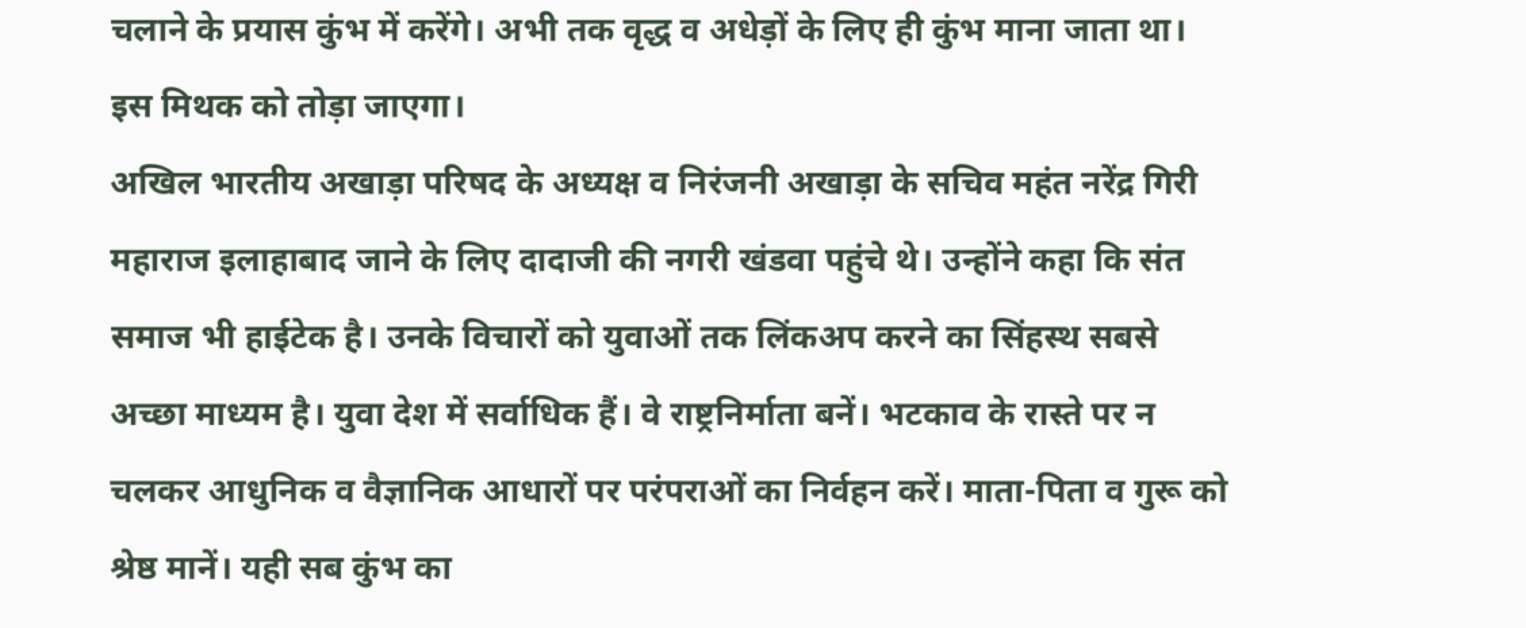चलाने के प्रयास कुंभ में करेंगे। अभी तक वृद्ध व अधेड़ों के लिए ही कुंभ माना जाता था। इस मिथक को तोड़ा जाएगा।
अखिल भारतीय अखाड़ा परिषद के अध्यक्ष व निरंजनी अखाड़ा के सचिव महंत नरेंद्र गिरी महाराज इलाहाबाद जाने के लिए दादाजी की नगरी खंडवा पहुंचे थे। उन्होंने कहा कि संत समाज भी हाईटेक है। उनके विचारों को युवाओं तक लिंकअप करने का सिंहस्थ सबसे अच्छा माध्यम है। युवा देश में सर्वाधिक हैं। वे राष्ट्रनिर्माता बनें। भटकाव के रास्ते पर न चलकर आधुनिक व वैज्ञानिक आधारों पर परंपराओं का निर्वहन करें। माता-पिता व गुरू को श्रेष्ठ मानें। यही सब कुंभ का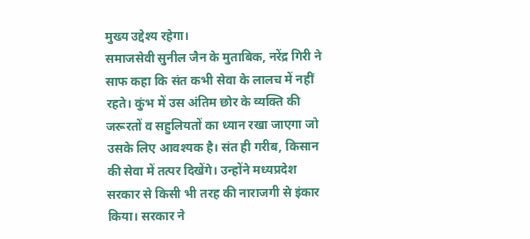मुख्य उद्देश्य रहेगा।
समाजसेवी सुनील जैन के मुताबिक, नरेंद्र गिरी ने साफ कहा कि संत कभी सेवा के लालच में नहीं रहते। कुंभ में उस अंतिम छोर के व्यक्ति की जरूरतों व सहुलियतों का ध्यान रखा जाएगा जो उसके लिए आवश्यक है। संत ही गरीब, किसान की सेवा में तत्पर दिखेंगे। उन्होंने मध्यप्रदेश सरकार से किसी भी तरह की नाराजगी से इंकार किया। सरकार ने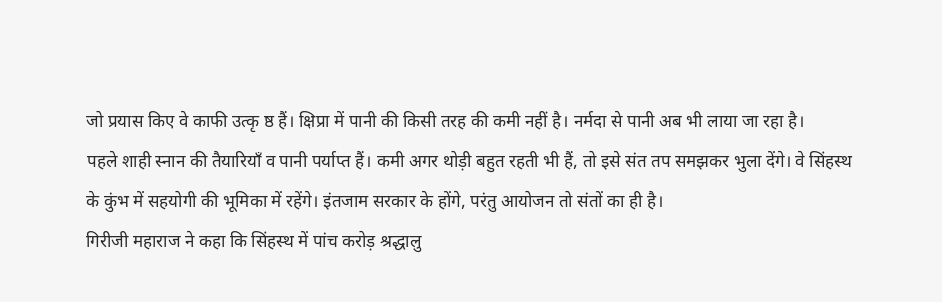जो प्रयास किए वे काफी उत्कृ ष्ठ हैं। क्षिप्रा में पानी की किसी तरह की कमी नहीं है। नर्मदा से पानी अब भी लाया जा रहा है।
पहले शाही स्नान की तैयारियाँ व पानी पर्याप्त हैं। कमी अगर थोड़ी बहुत रहती भी हैं, तो इसे संत तप समझकर भुला देंगे। वे सिंहस्थ के कुंभ में सहयोगी की भूमिका में रहेंगे। इंतजाम सरकार के होंगे, परंतु आयोजन तो संतों का ही है।
गिरीजी महाराज ने कहा कि सिंहस्थ में पांच करोड़ श्रद्धालु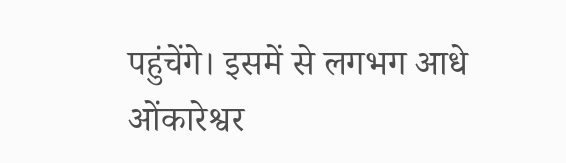पहुंचेंगे। इसमें से लगभग आधे ओंकारेश्वर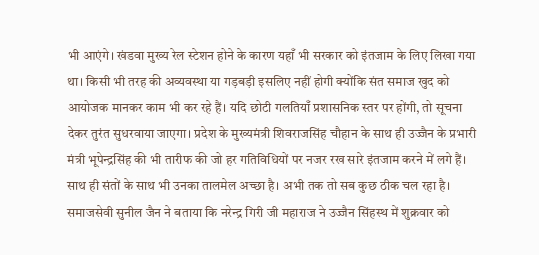भी आएंगे। खंडवा मुख्य रेल स्टेशन होने के कारण यहाँ भी सरकार को इंतजाम के लिए लिखा गया था। किसी भी तरह की अव्यवस्था या गड़बड़ी इसलिए नहीं होगी क्योंकि संत समाज खुद को आयोजक मानकर काम भी कर रहे हैं। यदि छोटी गलतियाँ प्रशासनिक स्तर पर होंगी, तो सूचना देकर तुरंत सुधरवाया जाएगा। प्रदेश के मुख्यमंत्री शिवराजसिंह चौहान के साथ ही उज्जैन के प्रभारी मंत्री भूपेन्द्रसिंह की भी तारीफ की जो हर गतिविधियों पर नजर रख सारे इंतजाम करने में लगे हैं। साथ ही संतों के साथ भी उनका तालमेल अच्छा है। अभी तक तो सब कुछ ठीक चल रहा है। समाजसेवी सुनील जैन ने बताया कि नरेन्द्र गिरी जी महाराज ने उज्जैन सिंहस्थ में शुक्रवार को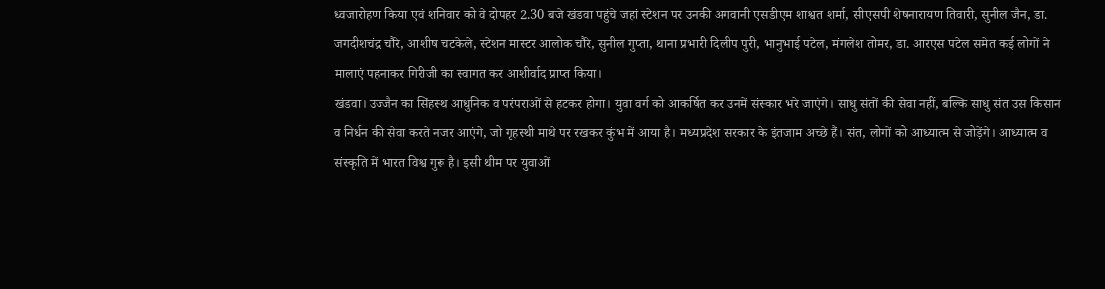ध्वजारोहण किया एवं शनिवार को वे दोपहर 2.30 बजे खंडवा पहुंचे जहां स्टेशन पर उनकी अगवानी एसडीएम शाश्वत शर्मा, सीएसपी शेषनारायण तिवारी, सुनील जैन, डा. जगदीशचंद्र चौरे, आशीष चटकेले, स्टेशन मास्टर आलोक चौरे, सुनील गुप्ता, थाना प्रभारी दिलीप पुरी, भानुभाई पटेल, मंगलेश तोमर, डा. आरएस पटेल समेत कई लोगों ने मालाएं पहनाकर गिरीजी का स्वागत कर आशीर्वाद प्राप्त किया।
खंडवा। उज्जैन का सिंहस्थ आधुनिक व परंपराओं से हटकर होगा। युवा वर्ग को आकर्षित कर उनमें संस्कार भरे जाएंगे। साधु संतों की सेवा नहीं, बल्कि साधु संत उस किसान व निर्धन की सेवा करते नजर आएंगे, जो गृहस्थी माथे पर रखकर कुंभ में आया है। मध्यप्रदेश सरकार के इंतजाम अच्छे हैं। संत, लोगों को आध्यात्म से जोड़ेंगे। आध्यात्म व संस्कृति में भारत विश्व गुरू है। इसी थीम पर युवाओं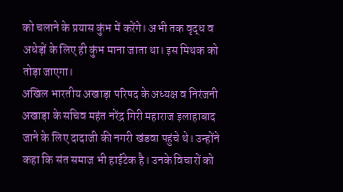को चलाने के प्रयास कुंभ में करेंगे। अभी तक वृद्ध व अधेड़ों के लिए ही कुंभ माना जाता था। इस मिथक को तोड़ा जाएगा।
अखिल भारतीय अखाड़ा परिषद के अध्यक्ष व निरंजनी अखाड़ा के सचिव महंत नरेंद्र गिरी महाराज इलाहाबाद जाने के लिए दादाजी की नगरी खंडवा पहुंचे थे। उन्होंने कहा कि संत समाज भी हाईटेक है। उनके विचारों को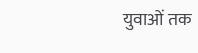युवाओं तक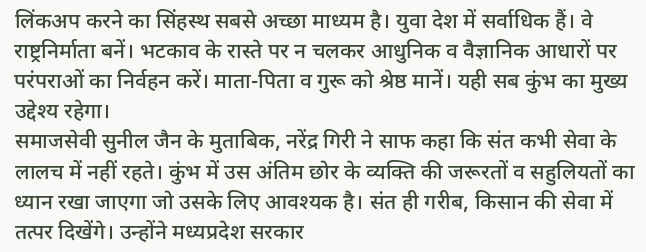लिंकअप करने का सिंहस्थ सबसे अच्छा माध्यम है। युवा देश में सर्वाधिक हैं। वे राष्ट्रनिर्माता बनें। भटकाव के रास्ते पर न चलकर आधुनिक व वैज्ञानिक आधारों पर परंपराओं का निर्वहन करें। माता-पिता व गुरू को श्रेष्ठ मानें। यही सब कुंभ का मुख्य उद्देश्य रहेगा।
समाजसेवी सुनील जैन के मुताबिक, नरेंद्र गिरी ने साफ कहा कि संत कभी सेवा के लालच में नहीं रहते। कुंभ में उस अंतिम छोर के व्यक्ति की जरूरतों व सहुलियतों का ध्यान रखा जाएगा जो उसके लिए आवश्यक है। संत ही गरीब, किसान की सेवा में तत्पर दिखेंगे। उन्होंने मध्यप्रदेश सरकार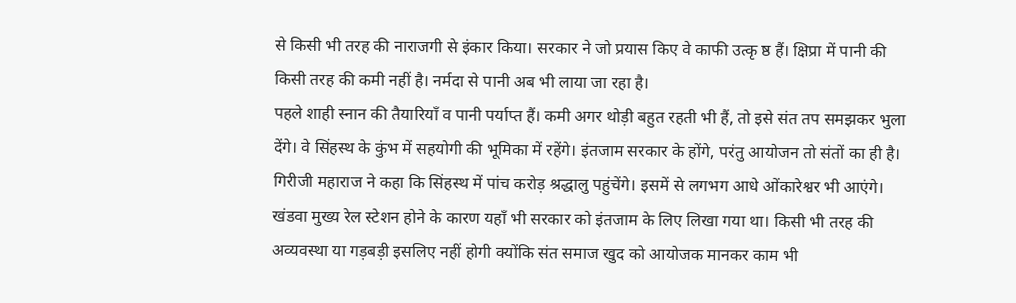से किसी भी तरह की नाराजगी से इंकार किया। सरकार ने जो प्रयास किए वे काफी उत्कृ ष्ठ हैं। क्षिप्रा में पानी की किसी तरह की कमी नहीं है। नर्मदा से पानी अब भी लाया जा रहा है।
पहले शाही स्नान की तैयारियाँ व पानी पर्याप्त हैं। कमी अगर थोड़ी बहुत रहती भी हैं, तो इसे संत तप समझकर भुला देंगे। वे सिंहस्थ के कुंभ में सहयोगी की भूमिका में रहेंगे। इंतजाम सरकार के होंगे, परंतु आयोजन तो संतों का ही है।
गिरीजी महाराज ने कहा कि सिंहस्थ में पांच करोड़ श्रद्धालु पहुंचेंगे। इसमें से लगभग आधे ओंकारेश्वर भी आएंगे। खंडवा मुख्य रेल स्टेशन होने के कारण यहाँ भी सरकार को इंतजाम के लिए लिखा गया था। किसी भी तरह की अव्यवस्था या गड़बड़ी इसलिए नहीं होगी क्योंकि संत समाज खुद को आयोजक मानकर काम भी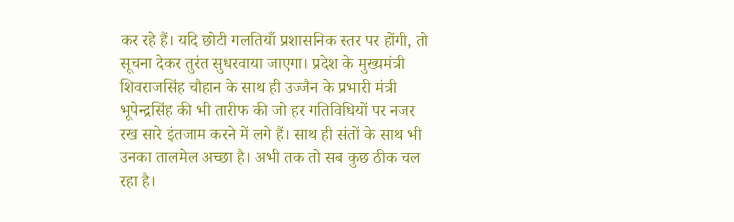कर रहे हैं। यदि छोटी गलतियाँ प्रशासनिक स्तर पर होंगी, तो सूचना देकर तुरंत सुधरवाया जाएगा। प्रदेश के मुख्यमंत्री शिवराजसिंह चौहान के साथ ही उज्जैन के प्रभारी मंत्री भूपेन्द्रसिंह की भी तारीफ की जो हर गतिविधियों पर नजर रख सारे इंतजाम करने में लगे हैं। साथ ही संतों के साथ भी उनका तालमेल अच्छा है। अभी तक तो सब कुछ ठीक चल रहा है।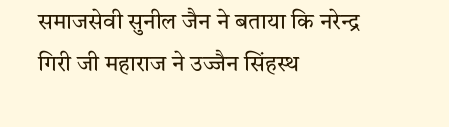समाजसेवी सुनील जैन ने बताया कि नरेन्द्र गिरी जी महाराज ने उज्जैन सिंहस्थ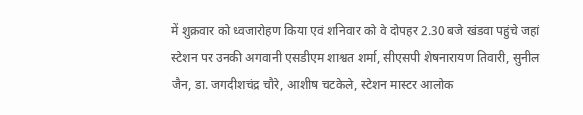में शुक्रवार को ध्वजारोहण किया एवं शनिवार को वे दोपहर 2.30 बजे खंडवा पहुंचे जहां स्टेशन पर उनकी अगवानी एसडीएम शाश्वत शर्मा, सीएसपी शेषनारायण तिवारी, सुनील जैन, डा. जगदीशचंद्र चौरे, आशीष चटकेले, स्टेशन मास्टर आलोक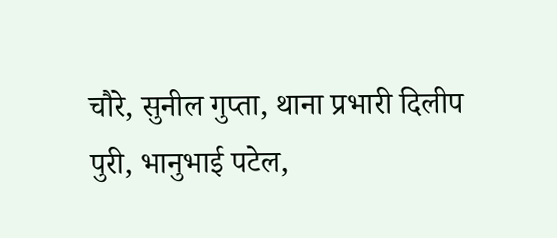चौरे, सुनील गुप्ता, थाना प्रभारी दिलीप पुरी, भानुभाई पटेल,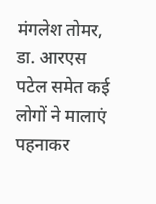मंगलेश तोमर, डा. आरएस पटेल समेत कई लोगों ने मालाएं पहनाकर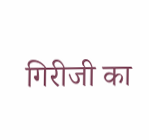गिरीजी का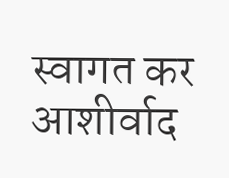स्वागत कर आशीर्वाद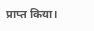प्राप्त किया।